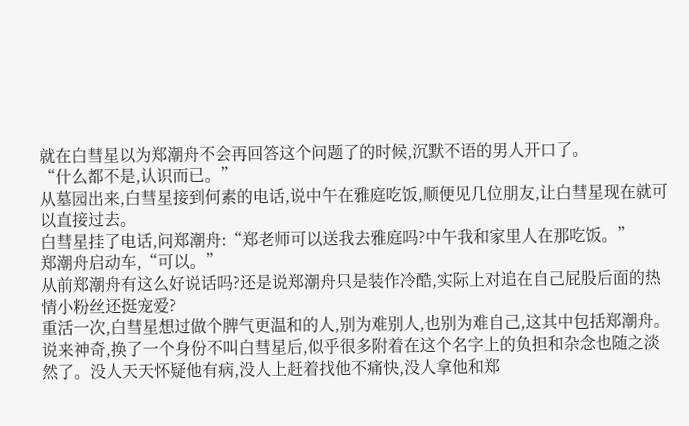就在白彗星以为郑潮舟不会再回答这个问题了的时候,沉默不语的男人开口了。
“什么都不是,认识而已。”
从墓园出来,白彗星接到何素的电话,说中午在雅庭吃饭,顺便见几位朋友,让白彗星现在就可以直接过去。
白彗星挂了电话,问郑潮舟:“郑老师可以送我去雅庭吗?中午我和家里人在那吃饭。”
郑潮舟启动车,“可以。”
从前郑潮舟有这么好说话吗?还是说郑潮舟只是装作冷酷,实际上对追在自己屁股后面的热情小粉丝还挺宠爱?
重活一次,白彗星想过做个脾气更温和的人,别为难别人,也别为难自己,这其中包括郑潮舟。说来神奇,换了一个身份不叫白彗星后,似乎很多附着在这个名字上的负担和杂念也随之淡然了。没人天天怀疑他有病,没人上赶着找他不痛快,没人拿他和郑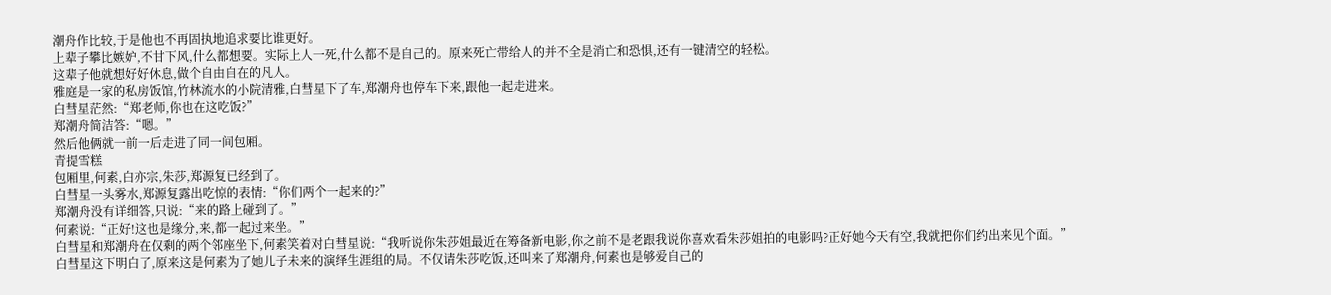潮舟作比较,于是他也不再固执地追求要比谁更好。
上辈子攀比嫉妒,不甘下风,什么都想要。实际上人一死,什么都不是自己的。原来死亡带给人的并不全是消亡和恐惧,还有一键清空的轻松。
这辈子他就想好好休息,做个自由自在的凡人。
雅庭是一家的私房饭馆,竹林流水的小院清雅,白彗星下了车,郑潮舟也停车下来,跟他一起走进来。
白彗星茫然:“郑老师,你也在这吃饭?”
郑潮舟简洁答:“嗯。”
然后他俩就一前一后走进了同一间包厢。
青提雪糕
包厢里,何素,白亦宗,朱莎,郑源复已经到了。
白彗星一头雾水,郑源复露出吃惊的表情:“你们两个一起来的?”
郑潮舟没有详细答,只说:“来的路上碰到了。”
何素说:“正好!这也是缘分,来,都一起过来坐。”
白彗星和郑潮舟在仅剩的两个邻座坐下,何素笑着对白彗星说:“我听说你朱莎姐最近在筹备新电影,你之前不是老跟我说你喜欢看朱莎姐拍的电影吗?正好她今天有空,我就把你们约出来见个面。”
白彗星这下明白了,原来这是何素为了她儿子未来的演绎生涯组的局。不仅请朱莎吃饭,还叫来了郑潮舟,何素也是够爱自己的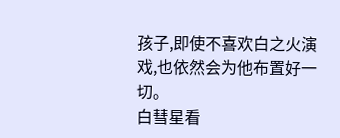孩子,即使不喜欢白之火演戏,也依然会为他布置好一切。
白彗星看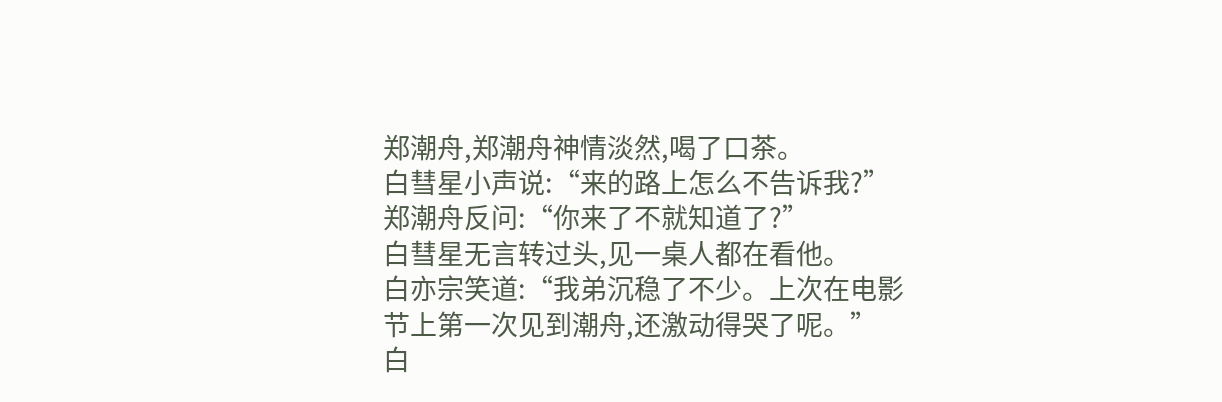郑潮舟,郑潮舟神情淡然,喝了口茶。
白彗星小声说:“来的路上怎么不告诉我?”
郑潮舟反问:“你来了不就知道了?”
白彗星无言转过头,见一桌人都在看他。
白亦宗笑道:“我弟沉稳了不少。上次在电影节上第一次见到潮舟,还激动得哭了呢。”
白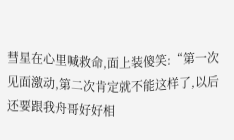彗星在心里喊救命,面上装傻笑:“第一次见面激动,第二次肯定就不能这样了,以后还要跟我舟哥好好相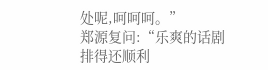处呢,呵呵呵。”
郑源复问:“乐爽的话剧排得还顺利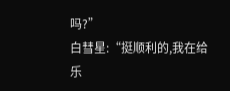吗?”
白彗星:“挺顺利的,我在给乐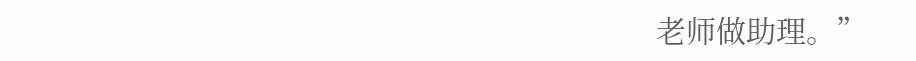老师做助理。”